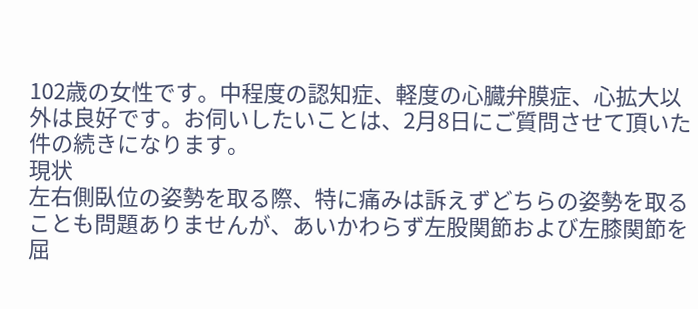102歳の女性です。中程度の認知症、軽度の心臓弁膜症、心拡大以外は良好です。お伺いしたいことは、2月8日にご質問させて頂いた件の続きになります。
現状
左右側臥位の姿勢を取る際、特に痛みは訴えずどちらの姿勢を取ることも問題ありませんが、あいかわらず左股関節および左膝関節を屈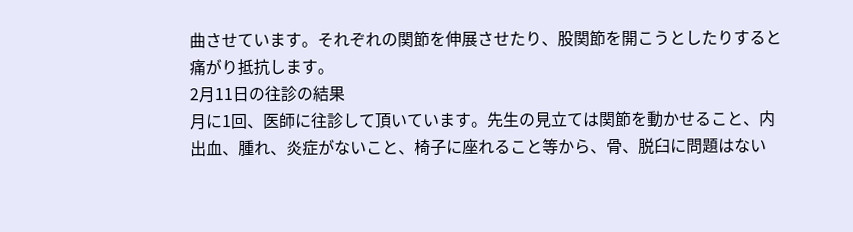曲させています。それぞれの関節を伸展させたり、股関節を開こうとしたりすると痛がり抵抗します。
2月11日の往診の結果
月に1回、医師に往診して頂いています。先生の見立ては関節を動かせること、内出血、腫れ、炎症がないこと、椅子に座れること等から、骨、脱臼に問題はない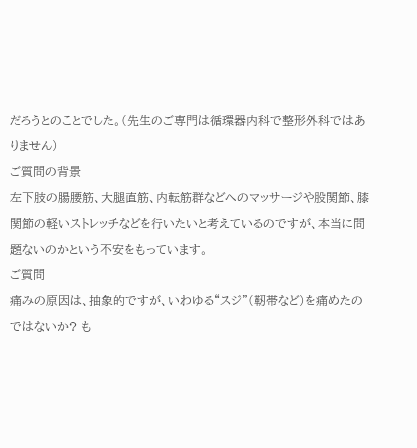だろうとのことでした。(先生のご専門は循環器内科で整形外科ではありません)
ご質問の背景
左下肢の腸腰筋、大腿直筋、内転筋群などへのマッサージや股関節、膝関節の軽いストレッチなどを行いたいと考えているのですが、本当に問題ないのかという不安をもっています。
ご質問
痛みの原因は、抽象的ですが、いわゆる“スジ”(靭帯など)を痛めたのではないか? も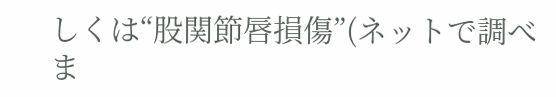しくは“股関節唇損傷”(ネットで調べま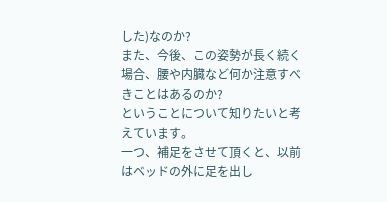した)なのか?
また、今後、この姿勢が長く続く場合、腰や内臓など何か注意すべきことはあるのか?
ということについて知りたいと考えています。
一つ、補足をさせて頂くと、以前はベッドの外に足を出し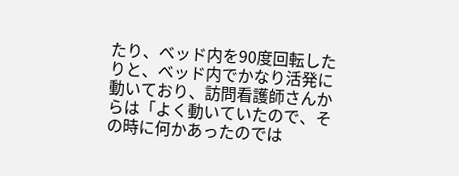たり、ベッド内を90度回転したりと、ベッド内でかなり活発に動いており、訪問看護師さんからは「よく動いていたので、その時に何かあったのでは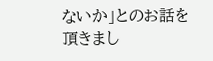ないか」とのお話を頂きまし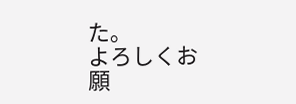た。
よろしくお願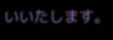いいたします。